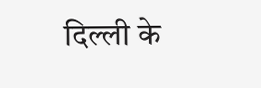दिल्ली के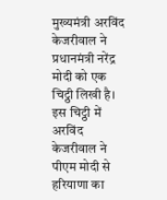मुख्यमंत्री अरविंद केजरीवाल ने प्रधानमंत्री नरेंद्र मोदी को एक चिट्ठी लिखी है। इस चिट्ठी में अरविंद केजरीवाल ने पीएम मोदी से हरियाणा का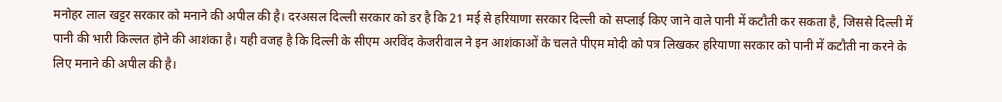मनोहर लाल खट्टर सरकार को मनाने की अपील की है। दरअसल दिल्ली सरकार को डर है कि 21 मई से हरियाणा सरकार दिल्ली को सप्लाई किए जाने वाले पानी में कटौती कर सकता है, जिससे दिल्ली में पानी की भारी किल्लत होने की आशंका है। यही वजह है कि दिल्ली के सीएम अरविंद केजरीवाल ने इन आशंकाओं के चलते पीएम मोदी को पत्र लिखकर हरियाणा सरकार को पानी में कटौती ना करने के लिए मनाने की अपील की है।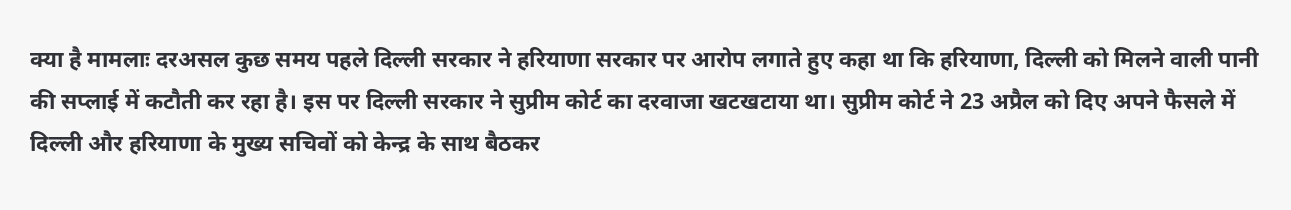क्या है मामलाः दरअसल कुछ समय पहले दिल्ली सरकार ने हरियाणा सरकार पर आरोप लगाते हुए कहा था कि हरियाणा, दिल्ली को मिलने वाली पानी की सप्लाई में कटौती कर रहा है। इस पर दिल्ली सरकार ने सुप्रीम कोर्ट का दरवाजा खटखटाया था। सुप्रीम कोर्ट ने 23 अप्रैल को दिए अपने फैसले में दिल्ली और हरियाणा के मुख्य सचिवों को केन्द्र के साथ बैठकर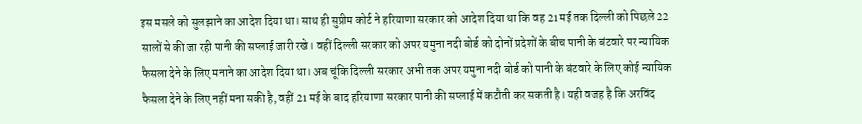इस मसले को सुलझाने का आदेश दिया था। साथ ही सुप्रीम कोर्ट ने हरियाणा सरकार को आदेश दिया था कि वह 21 मई तक दिल्ली को पिछले 22 सालों से की जा रही पानी की सप्लाई जारी रखे। वहीं दिल्ली सरकार को अपर यमुना नदी बोर्ड को दोनों प्रदेशों के बीच पानी के बंटवारे पर न्यायिक फैसला देने के लिए मनाने का आदेश दिया था। अब चूंकि दिल्ली सरकार अभी तक अपर यमुना नदी बोर्ड को पानी के बंटवारे के लिए कोई न्यायिक फैसला देने के लिए नहीं मना सकी है, वहीं 21 मई के बाद हरियाणा सरकार पानी की सप्लाई में कटौती कर सकती है। यही वजह है कि अरविंद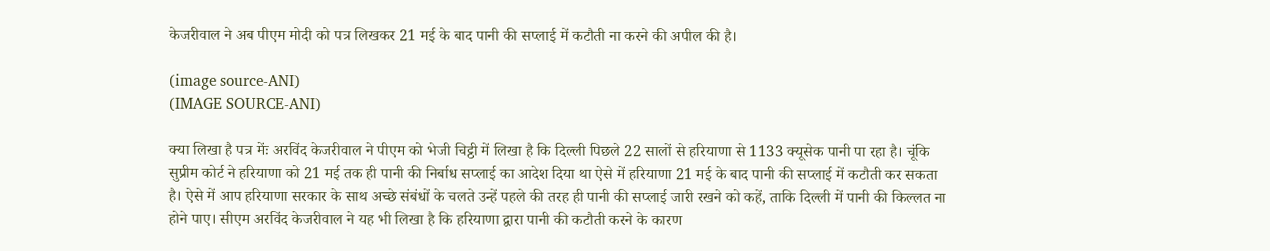केजरीवाल ने अब पीएम मोदी को पत्र लिखकर 21 मई के बाद पानी की सप्लाई में कटौती ना करने की अपील की है।

(image source-ANI)
(IMAGE SOURCE-ANI)

क्या लिखा है पत्र मेंः अरविंद केजरीवाल ने पीएम को भेजी चिट्ठी में लिखा है कि दिल्ली पिछले 22 सालों से हरियाणा से 1133 क्यूसेक पानी पा रहा है। चूंकि सुप्रीम कोर्ट ने हरियाणा को 21 मई तक ही पानी की निर्बाध सप्लाई का आदेश दिया था ऐसे में हरियाणा 21 मई के बाद पानी की सप्लाई में कटौती कर सकता है। ऐसे में आप हरियाणा सरकार के साथ अच्छे संबंधों के चलते उन्हें पहले की तरह ही पानी की सप्लाई जारी रखने को कहें, ताकि दिल्ली में पानी की किल्लत ना होने पाए। सीएम अरविंद केजरीवाल ने यह भी लिखा है कि हरियाणा द्वारा पानी की कटौती करने के कारण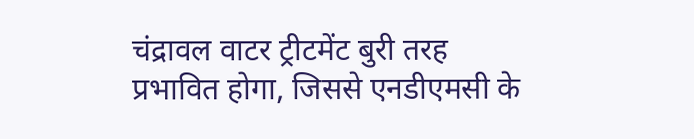चंद्रावल वाटर ट्रीटमेंट बुरी तरह प्रभावित होगा, जिससे एनडीएमसी के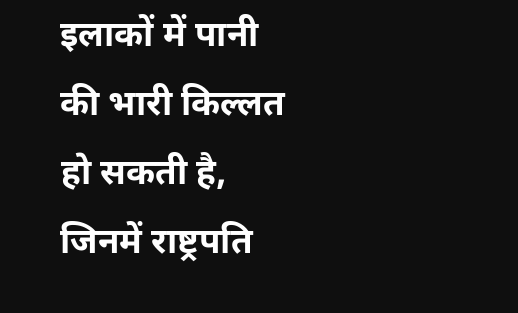इलाकों में पानी की भारी किल्लत हो सकती है, जिनमें राष्ट्रपति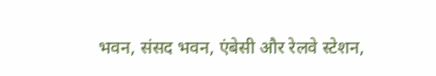भवन, संसद भवन, एंबेसी और रेलवे स्टेशन,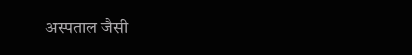अस्पताल जैसी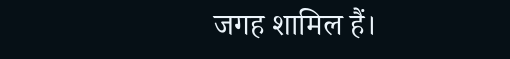जगह शामिल हैं।